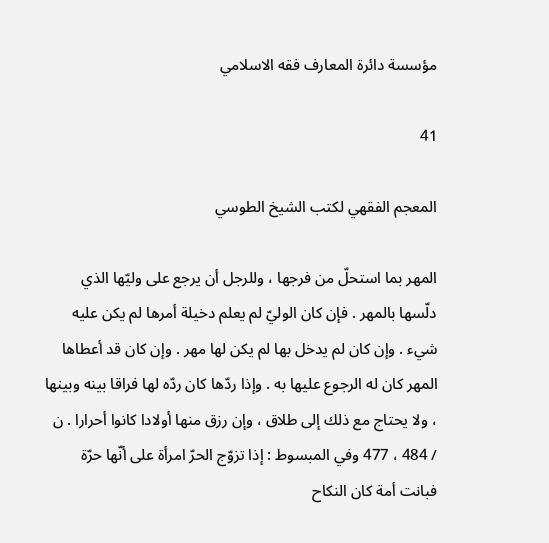مؤسسة دائرة المعارف فقه الاسلامي

41

المعجم الفقهي لكتب الشيخ الطوسي

المهر بما استحلّ من فرجها ، وللرجل أن يرجع على وليّها الذي دلّسها بالمهر . فإن كان الوليّ لم يعلم دخيلة أمرها لم يكن عليه شيء . وإن كان لم يدخل بها لم يكن لها مهر . وإن كان قد أعطاها المهر كان له الرجوع عليها به . وإذا ردّها كان ردّه لها فراقا بينه وبينها ، ولا يحتاج مع ذلك إلى طلاق ، وإن رزق منها أولادا كانوا أحرارا . ن / 484 ، 477 وفي المبسوط : إذا تزوّج الحرّ امرأة على أنّها حرّة فبانت أمة كان النكاح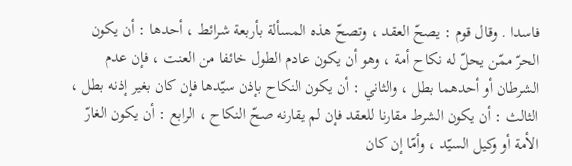فاسدا . وقال قوم : يصحّ العقد ، وتصحّ هذه المسألة بأربعة شرائط ، أحدها : أن يكون الحرّ ممّن يحلّ له نكاح أمة ، وهو أن يكون عادم الطول خائفا من العنت ، فإن عدم الشرطان أو أحدهما بطل ، والثاني : أن يكون النكاح بإذن سيّدها فإن كان بغير إذنه بطل ، الثالث : أن يكون الشرط مقارنا للعقد فإن لم يقارنه صحّ النكاح ، الرابع : أن يكون الغارّ الأمة أو وكيل السيّد ، وأمّا إن كان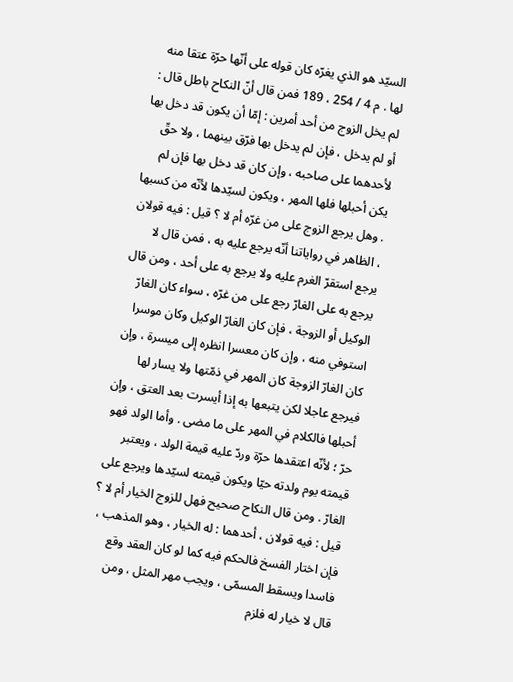السيّد هو الذي يغرّه كان قوله على أنّها حرّة عتقا منه لها . م 4 / 254 ، 189 فمن قال أنّ النكاح باطل قال : لم يخل الزوج من أحد أمرين : إمّا أن يكون قد دخل بها أو لم يدخل ، فإن لم يدخل بها فرّق بينهما ، ولا حقّ لأحدهما على صاحبه ، وإن كان قد دخل بها فإن لم يكن أحبلها فلها المهر ، ويكون لسيّدها لأنّه من كسبها . وهل يرجع الزوج على من غرّه أم لا ؟ قيل : فيه قولان ، الظاهر في رواياتنا أنّه يرجع عليه به ، فمن قال لا يرجع استقرّ الغرم عليه ولا يرجع به على أحد ، ومن قال يرجع به على الغارّ رجع على من غرّه ، سواء كان الغارّ الوكيل أو الزوجة ، فإن كان الغارّ الوكيل وكان موسرا استوفي منه ، وإن كان معسرا انظره إلى ميسرة ، وإن كان الغارّ الزوجة كان المهر في ذمّتها ولا يسار لها فيرجع عاجلا لكن يتبعها به إذا أيسرت بعد العتق ، وإن أحبلها فالكلام في المهر على ما مضى . وأما الولد فهو حرّ ؛ لأنّه اعتقدها حرّة وردّ عليه قيمة الولد ، ويعتبر قيمته يوم ولدته حيّا ويكون قيمته لسيّدها ويرجع على الغارّ . ومن قال النكاح صحيح فهل للزوج الخيار أم لا ؟ قيل : فيه قولان ، أحدهما : له الخيار ، وهو المذهب ، فإن اختار الفسخ فالحكم فيه كما لو كان العقد وقع فاسدا ويسقط المسمّى ، ويجب مهر المثل ، ومن قال لا خيار له فلزم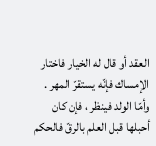العقد أو قال له الخيار فاختار الإمساك فإنّه يستقرّ المهر . وأمّا الولد فينظر ، فإن كان أحبلها قبل العلم بالرقّ فالحكم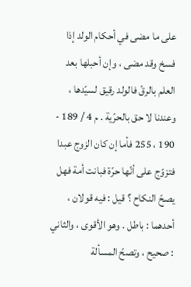على ما مضى في أحكام الولد إذا فسخ وقد مضى ، وإن أحبلها بعد العلم بالرقّ فالولد رقيق لسيّدها ، وعندنا لا حق بالحرّية . م 4 / 189 - 190 ، 255 فأما إن كان الزوج عبدا فتزوّج على أنّها حرّة فبانت أمة فهل يصحّ النكاح ؟ قيل : فيه قولان ، أحدهما : باطل . وهو الأقوى ، والثاني : صحيح ، وتصحّ المسألة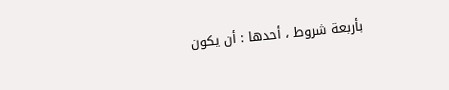بأربعة شروط ، أحدها : أن يكون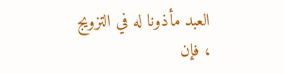العبد مأذونا له في التزويج ، فإن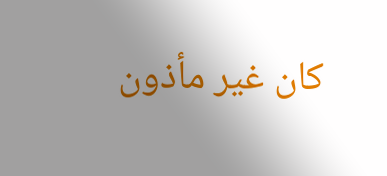كان غير مأذون